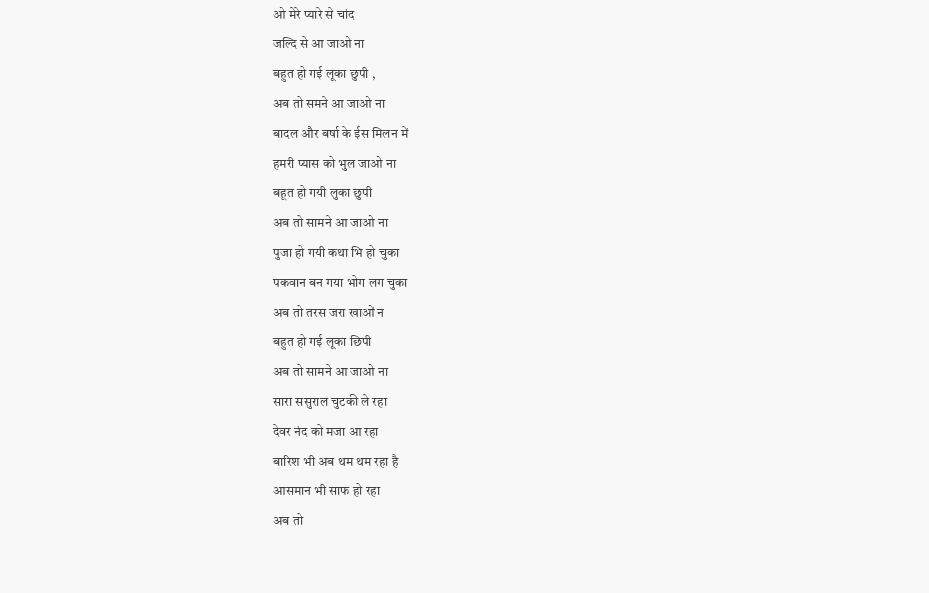ओ मेरे प्यारे से चांद
जल्दि से आ जाओ ना
बहुत हो गई लूका छुपी ,
अब तो समने आ जाओ ना
बादल और बर्षा के ईस मिलन में
हमरी प्यास को भुल जाओ ना
बहूत हो गयी लुका छुपी
अब तो सामने आ जाओ ना
पुजा हो गयी कथा भि हो चुका
पकवान बन गया भोग लग चुका
अब तो तरस जरा खाओं न
बहुत हो गई लूका छिपी
अब तो सामने आ जाओ ना
सारा ससुराल चुटकी ले रहा
देवर नंद को मजा आ रहा
बारिश भी अब थम थम रहा है
आसमान भी साफ हो रहा
अब तो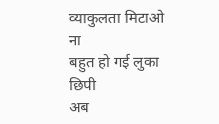व्याकुलता मिटाओ ना
बहुत हो गई लुका छिपी
अब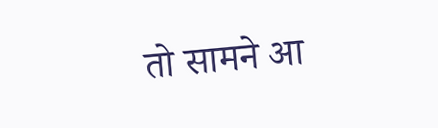तो सामने आ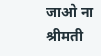जाओ ना
श्रीमती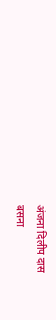अंजना दिलीप दास
बसना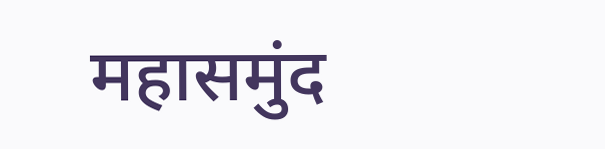महासमुंद